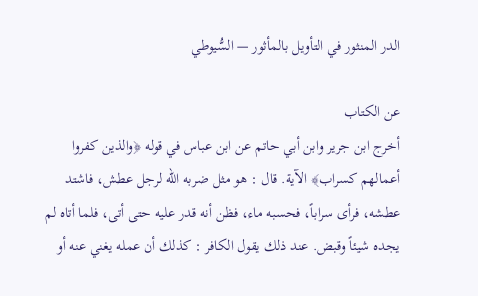الدر المنثور في التأويل بالمأثور — السُّيوطي

عن الكتاب
أخرج ابن جرير وابن أبي حاتم عن ابن عباس في قوله ﴿والذين كفروا أعمالهم كسراب﴾ الآية. قال : هو مثل ضربه الله لرجل عطش، فاشتد عطشه، فرأى سراباً، فحسبه ماء، فظن أنه قدر عليه حتى أتى، فلما أتاه لم يجده شيئاً وقبض. عند ذلك يقول الكافر : كذلك أن عمله يغني عنه أو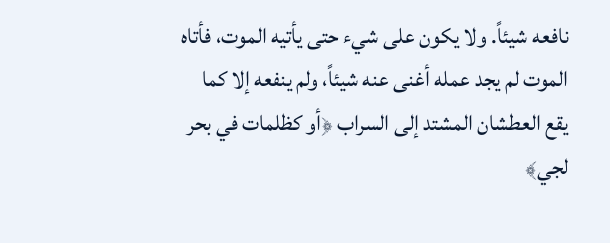نافعه شيئاً. ولا يكون على شيء حتى يأتيه الموت، فأتاه الموت لم يجد عمله أغنى عنه شيئاً، ولم ينفعه إلا كما يقع العطشان المشتد إلى السراب ﴿أو كظلمات في بحر لجي﴾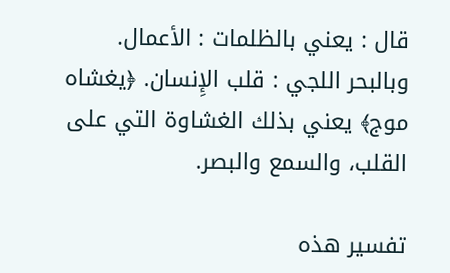قال : يعني بالظلمات : الأعمال. وبالبحر اللجي : قلب الإِنسان. ﴿يغشاه موج﴾ يعني بذلك الغشاوة التي على القلب، والسمع والبصر.

تفسير هذه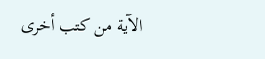الآية من كتب أخرى